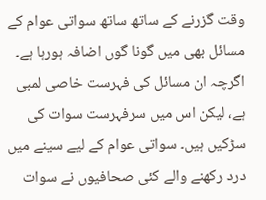وقت گزرنے کے ساتھ ساتھ سواتی عوام کے مسائل بھی میں گونا گوں اضافہ ہورہا ہے۔ اگرچہ ان مسائل کی فہرست خاصی لمبی ہے، لیکن اس میں سرفہرست سوات کی سڑکیں ہیں۔ سواتی عوام کے لیے سینے میں درد رکھنے والے کئی صحافیوں نے سوات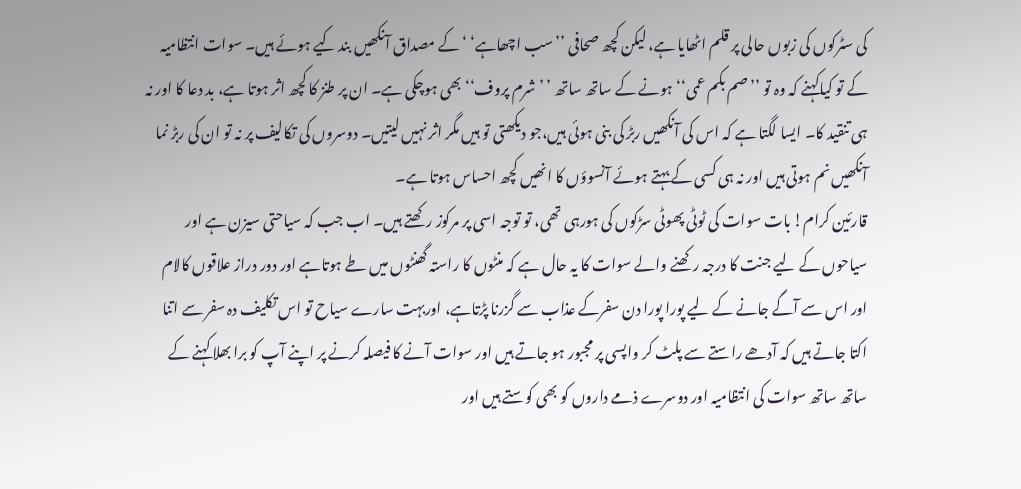کی سٹرکوں کی زبوں حالی پر قلم اٹھایا ہے، لیکن کچھ صحافی ’’سب اچھاہے‘ ‘ کے مصداق آنکھیں بند کیے ہوئے ہیں۔ سوات انتظامیہ کے تو کیاکہنے کہ وہ تو ’’صم بکم عمی‘‘ ہونے کے ساتھ ساتھ ’ ’شرم پروف‘‘ بھی ہوچکی ہے۔ ان پر طنز کا کچھ اثر ہوتا ہے، بد دعا کا اور نہ ہی تنقید کا۔ ایسا لگتا ہے کہ اس کی آنکھیں ربڑ کی بنی ہوئی ہیں،جو دیکھتی تو ہیں مگر اثر نہیں لیتیں۔ دوسروں کی تکالیف پر نہ تو ان کی ربڑ نما آنکھیں نم ہوتی ہیں اور نہ ہی کسی کے بہتے ہوئے آنسوؤں کا انھیں کچھ احساس ہوتا ہے۔
قارئین کرام! بات سوات کی ٹوٹی پھوٹی سڑکوں کی ہورہی تھی، تو توجہ اسی پر مرکوز رکھتے ہیں۔ اب جب کہ سیاحتی سیزن ہے اور سیاحوں کے لیے جنت کا درجہ رکھنے والے سوات کا یہ حال ہے کہ منٹوں کا راستہ گھنٹوں میں طے ہوتاہے اور دور دراز علاقوں کالام اور اس سے آگے جانے کے لیے پورا پورا دن سفرکے عذاب سے گزرنا پڑتاہے، اوربہت سارے سیاح تو اس تکلیف دہ سفر سے اتنا اکتا جاتے ہیں کہ آدھے راستے سے پلٹ کر واپسی پر مجبور ہو جاتے ہیں اور سوات آنے کا فیصلہ کرنے پر اپنے آپ کو برا بھلا کہنے کے ساتھ ساتھ سوات کی انتظامیہ اور دوسرے ذمے داروں کو بھی کوستے ہیں اور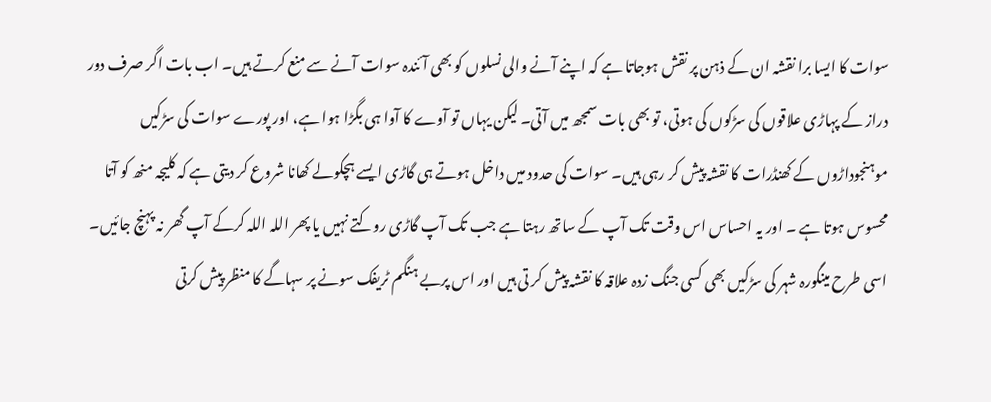سوات کا ایسا برا نقشہ ان کے ذہن پر نقش ہوجاتا ہے کہ اپنے آنے والی نسلوں کو بھی آئندہ سوات آنے سے منع کرتے ہیں۔ اب بات اگر صرف دور دراز کے پہاڑی علاقوں کی سڑکوں کی ہوتی، تو بھی بات سمجھ میں آتی۔ لیکن یہاں تو آوے کا آوا ہی بگڑا ہوا ہے، اور پورے سوات کی سڑکیں موہنجوداڑوں کے کھنڈرات کا نقشہ پیش کر رہی ہیں۔ سوات کی حدود میں داخل ہوتے ہی گاڑی ایسے ہچکولے کھانا شروع کر دیتی ہے کہ کلیجہ منھ کو آتا محسوس ہوتا ہے ۔ اور یہ احساس اس وقت تک آپ کے ساتھ رہتا ہے جب تک آپ گاڑی روکتے نہیں یا پھر اللہ اللہ کرکے آپ گھر نہ پہنچ جائیں۔
اسی طرح مینگورہ شہر کی سڑکیں بھی کسی جنگ زدہ علاقہ کا نقشہ پیش کر تی ہیں اور اس پربے ہنگم ٹریفک سونے پر سہاگے کا منظر پیش کرتی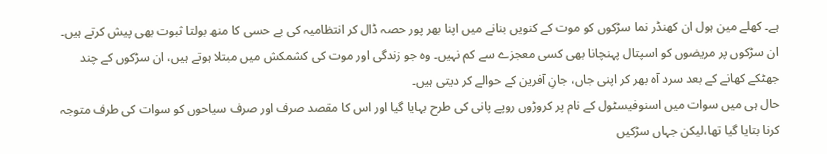ہے۔ کھلے مین ہول ان کھنڈر نما سڑکوں کو موت کے کنویں بنانے میں اپنا بھر پور حصہ ڈال کر انتظامیہ کی بے حسی کا منھ بولتا ثبوت بھی پیش کرتے ہیں۔ ان سڑکوں پر مریضوں کو اسپتال پہنچانا بھی کسی معجزے سے کم نہیں۔ وہ جو زندگی اور موت کی کشمکش میں مبتلا ہوتے ہیں، ان سڑکوں کے چند جھٹکے کھانے کے بعد سرد آہ بھر کر اپنی جاں، جانِ آفرین کے حوالے کر دیتی ہیں۔
حال ہی میں سوات میں اسنوفیسٹول کے نام پر کروڑوں روپے پانی کی طرح بہایا گیا اور اس کا مقصد صرف اور صرف سیاحوں کو سوات کی طرف متوجہ کرنا بتایا گیا تھا،لیکن جہاں سڑکیں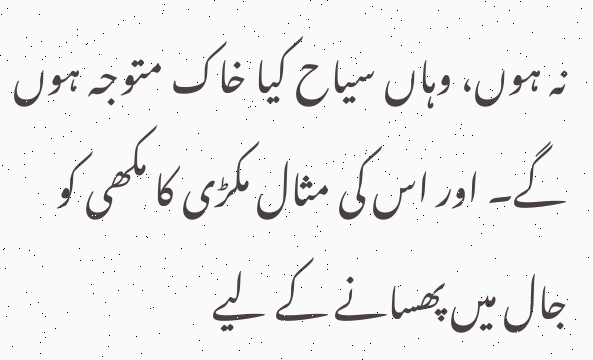نہ ہوں، وہاں سیاح کیا خاک متوجہ ہوں گے۔ اور اس کی مثال مکڑی کا مکھی کو جال میں پھسانے کے لیے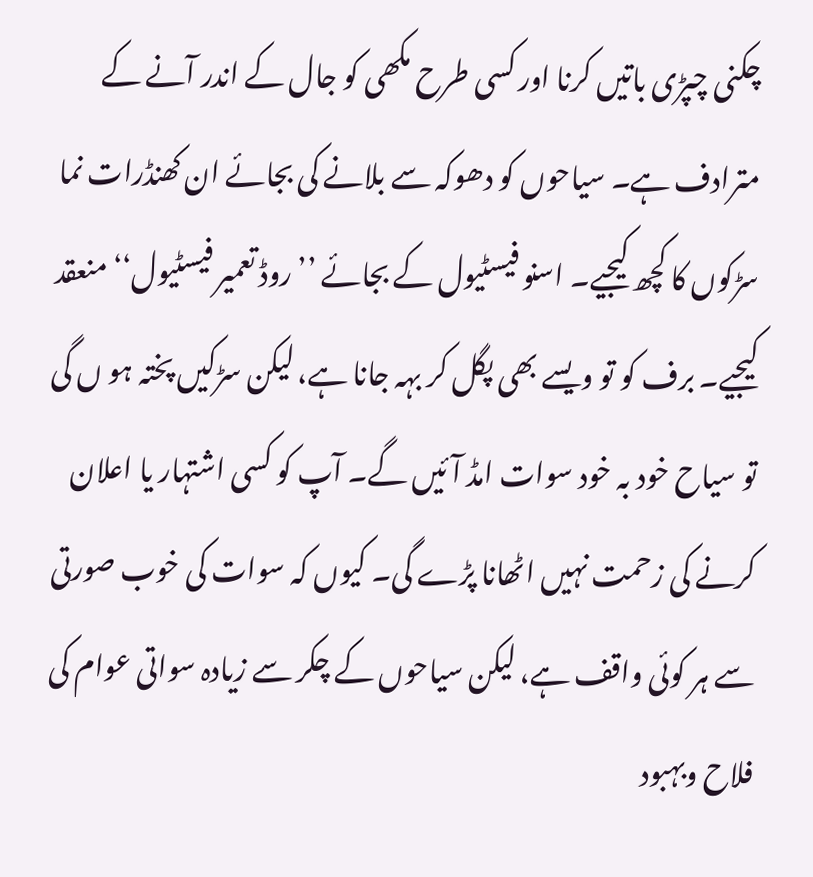چکنی چپڑی باتیں کرنا اور کسی طرح مکھی کو جال کے اندر آنے کے مترادف ہے۔ سیاحوں کو دھوکہ سے بلانے کی بجائے ان کھنڈرات نما سڑکوں کا کچھ کیجیے۔ اسنو فیسٹیول کے بجائے ’’روڈ تعمیر فیسٹیول‘‘ منعقد کیجیے۔ برف کو تو ویسے بھی پگل کر بہہ جانا ہے، لیکن سڑکیں پختہ ہو ں گی تو سیاح خود بہ خود سوات امڈ آئیں گے۔ آپ کو کسی اشتہار یا اعلان کرنے کی زحمت نہیں اٹھانا پڑے گی۔ کیوں کہ سوات کی خوب صورتی سے ہر کوئی واقف ہے، لیکن سیاحوں کے چکر سے زیادہ سواتی عوام کی فلاح وبہبود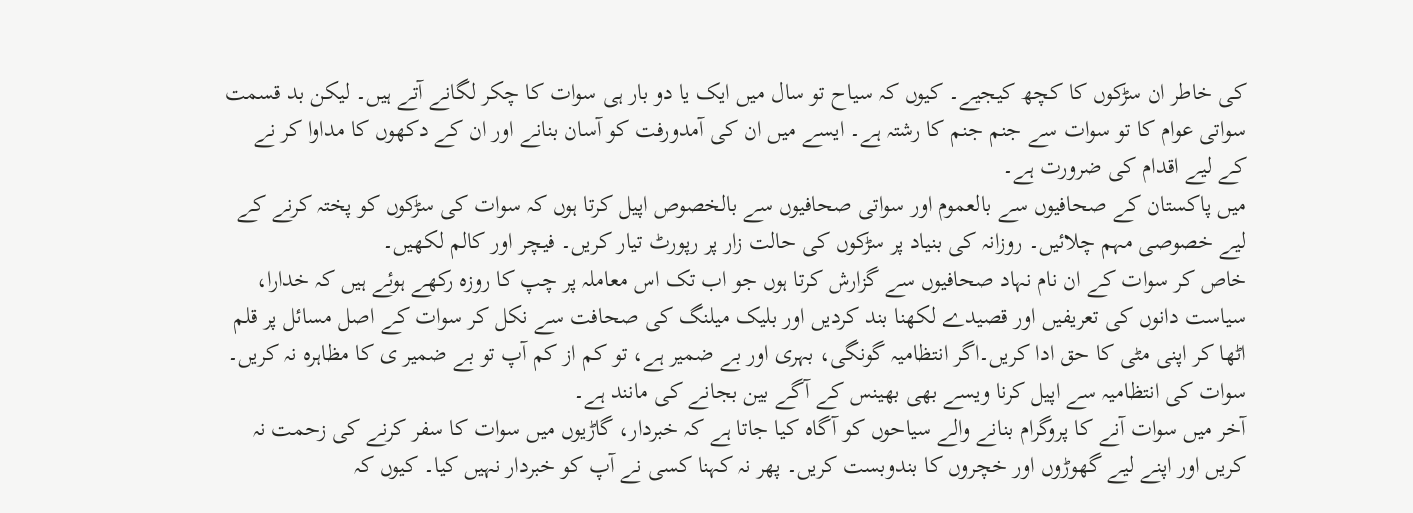کی خاطر ان سڑکوں کا کچھ کیجیے۔ کیوں کہ سیاح تو سال میں ایک یا دو بار ہی سوات کا چکر لگانے آتے ہیں۔ لیکن بد قسمت سواتی عوام کا تو سوات سے جنم جنم کا رشتہ ہے۔ ایسے میں ان کی آمدورفت کو آسان بنانے اور ان کے دکھوں کا مداوا کر نے کے لیے اقدام کی ضرورت ہے۔
میں پاکستان کے صحافیوں سے بالعموم اور سواتی صحافیوں سے بالخصوص اپیل کرتا ہوں کہ سوات کی سڑکوں کو پختہ کرنے کے لیے خصوصی مہم چلائیں۔ روزانہ کی بنیاد پر سڑکوں کی حالت زار پر رپورٹ تیار کریں۔ فیچر اور کالم لکھیں۔
خاص کر سوات کے ان نام نہاد صحافیوں سے گزارش کرتا ہوں جو اب تک اس معاملہ پر چپ کا روزہ رکھے ہوئے ہیں کہ خدارا، سیاست دانوں کی تعریفیں اور قصیدے لکھنا بند کردیں اور بلیک میلنگ کی صحافت سے نکل کر سوات کے اصل مسائل پر قلم اٹھا کر اپنی مٹی کا حق ادا کریں۔اگر انتظامیہ گونگی، بہری اور بے ضمیر ہے، تو کم از کم آپ تو بے ضمیر ی کا مظاہرہ نہ کریں۔
سوات کی انتظامیہ سے اپیل کرنا ویسے بھی بھینس کے آگے بین بجانے کی مانند ہے۔
آخر میں سوات آنے کا پروگرام بنانے والے سیاحوں کو آگاہ کیا جاتا ہے کہ خبردار، گاڑیوں میں سوات کا سفر کرنے کی زحمت نہ کریں اور اپنے لیے گھوڑوں اور خچروں کا بندوبست کریں۔ پھر نہ کہنا کسی نے آپ کو خبردار نہیں کیا۔ کیوں کہ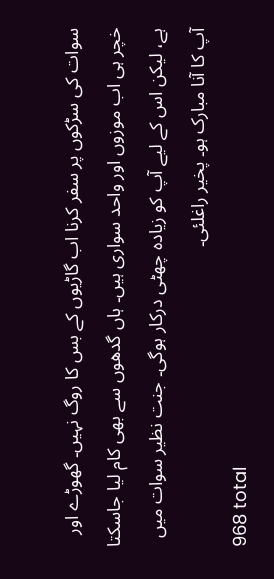سوات کی سڑکوں پر سفر کرنا اب گاڑیوں کے بس کا روگ نہیں۔ گھوڑے اور خچر ہی اب موزوں اور واحد سواری ہیں۔ ہاں گدھوں سے بھی کام لیا جاسکتا ہے، لیکن اس کے لیے آپ کو زیادہ چھٹی درکار ہوگی۔ جنت نظیر سوات میں آپ کا آنا مبارک ہو۔ پخیر راغلئی۔
968 total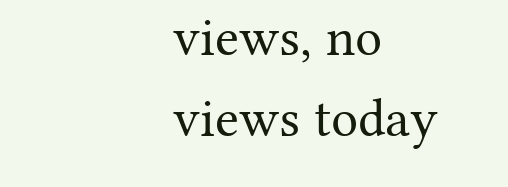views, no views today